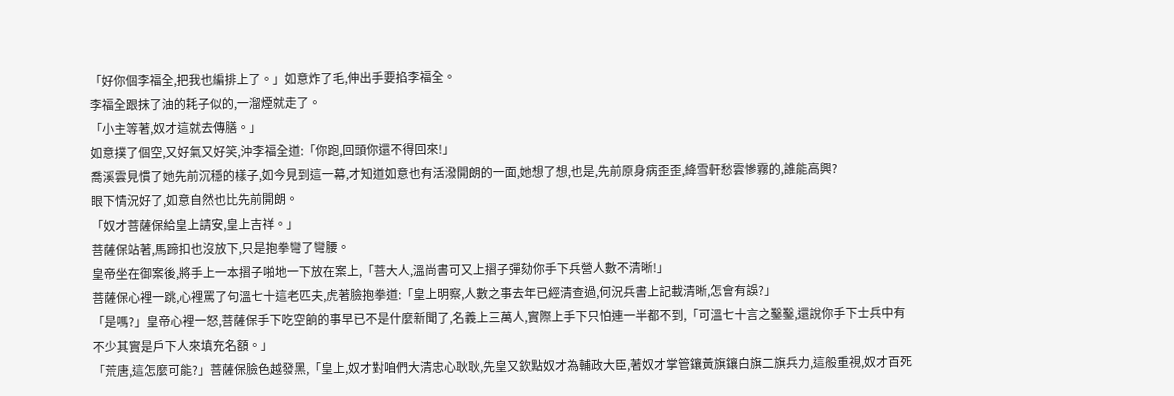「好你個李福全,把我也編排上了。」如意炸了毛,伸出手要掐李福全。
李福全跟抹了油的耗子似的,一溜煙就走了。
「小主等著,奴才這就去傳膳。」
如意撲了個空,又好氣又好笑,沖李福全道:「你跑,回頭你還不得回來!」
喬溪雲見慣了她先前沉穩的樣子,如今見到這一幕,才知道如意也有活潑開朗的一面,她想了想,也是,先前原身病歪歪,絳雪軒愁雲慘霧的,誰能高興?
眼下情況好了,如意自然也比先前開朗。
「奴才菩薩保給皇上請安,皇上吉祥。」
菩薩保站著,馬蹄扣也沒放下,只是抱拳彎了彎腰。
皇帝坐在御案後,將手上一本摺子啪地一下放在案上,「菩大人,溫尚書可又上摺子彈劾你手下兵營人數不清晰!」
菩薩保心裡一跳,心裡罵了句溫七十這老匹夫,虎著臉抱拳道:「皇上明察,人數之事去年已經清查過,何況兵書上記載清晰,怎會有誤?」
「是嗎?」皇帝心裡一怒,菩薩保手下吃空餉的事早已不是什麼新聞了,名義上三萬人,實際上手下只怕連一半都不到,「可溫七十言之鑿鑿,還說你手下士兵中有不少其實是戶下人來填充名額。」
「荒唐,這怎麼可能?」菩薩保臉色越發黑,「皇上,奴才對咱們大清忠心耿耿,先皇又欽點奴才為輔政大臣,著奴才掌管鑲黃旗鑲白旗二旗兵力,這般重視,奴才百死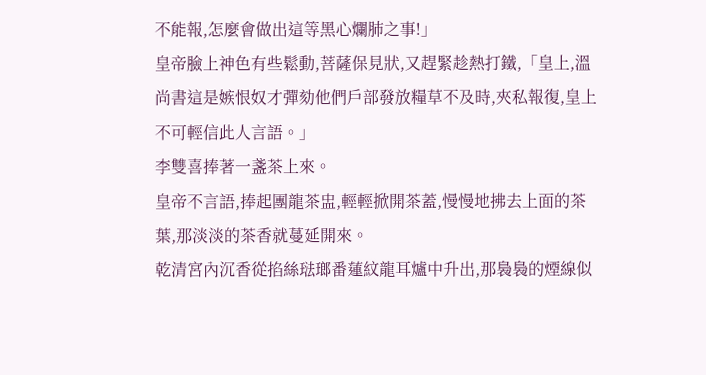不能報,怎麼會做出這等黑心爛肺之事!」
皇帝臉上神色有些鬆動,菩薩保見狀,又趕緊趁熱打鐵,「皇上,溫尚書這是嫉恨奴才彈劾他們戶部發放糧草不及時,夾私報復,皇上不可輕信此人言語。」
李雙喜捧著一盞茶上來。
皇帝不言語,捧起團龍茶盅,輕輕掀開茶蓋,慢慢地拂去上面的茶葉,那淡淡的茶香就蔓延開來。
乾清宮內沉香從掐絲琺瑯番蓮紋龍耳爐中升出,那裊裊的煙線似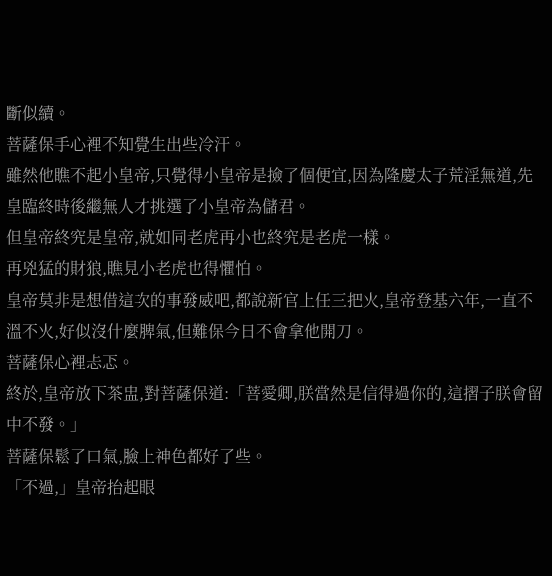斷似續。
菩薩保手心裡不知覺生出些冷汗。
雖然他瞧不起小皇帝,只覺得小皇帝是撿了個便宜,因為隆慶太子荒淫無道,先皇臨終時後繼無人才挑選了小皇帝為儲君。
但皇帝終究是皇帝,就如同老虎再小也終究是老虎一樣。
再兇猛的財狼,瞧見小老虎也得懼怕。
皇帝莫非是想借這次的事發威吧,都說新官上任三把火,皇帝登基六年,一直不溫不火,好似沒什麼脾氣,但難保今日不會拿他開刀。
菩薩保心裡忐忑。
終於,皇帝放下茶盅,對菩薩保道:「菩愛卿,朕當然是信得過你的,這摺子朕會留中不發。」
菩薩保鬆了口氣,臉上神色都好了些。
「不過,」皇帝抬起眼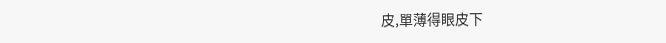皮,單薄得眼皮下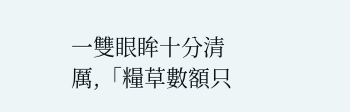一雙眼眸十分清厲,「糧草數額只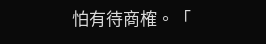怕有待商榷。「